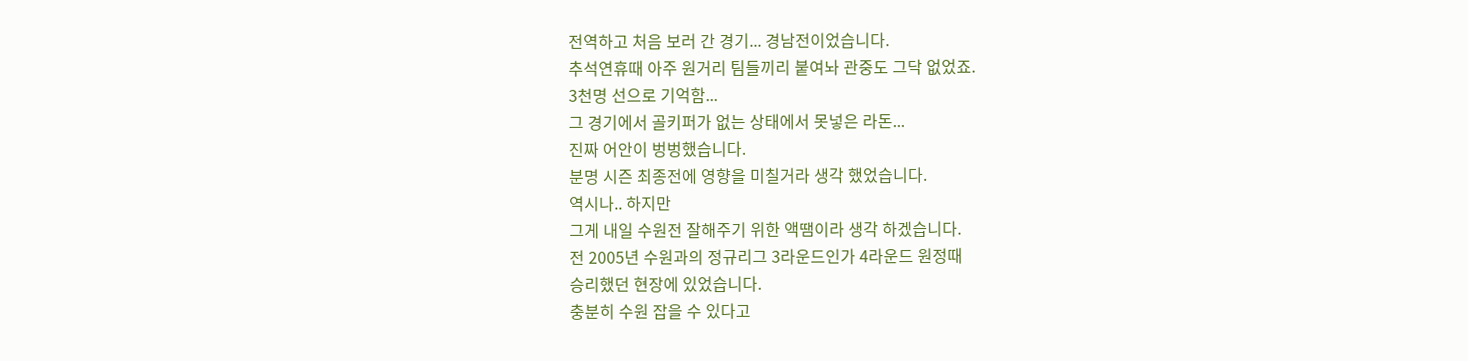전역하고 처음 보러 간 경기... 경남전이었습니다.
추석연휴때 아주 원거리 팀들끼리 붙여놔 관중도 그닥 없었죠.
3천명 선으로 기억함...
그 경기에서 골키퍼가 없는 상태에서 못넣은 라돈...
진짜 어안이 벙벙했습니다.
분명 시즌 최종전에 영향을 미칠거라 생각 했었습니다.
역시나.. 하지만
그게 내일 수원전 잘해주기 위한 액땜이라 생각 하겠습니다.
전 2005년 수원과의 정규리그 3라운드인가 4라운드 원정때
승리했던 현장에 있었습니다.
충분히 수원 잡을 수 있다고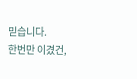믿습니다.
한번만 이겼건,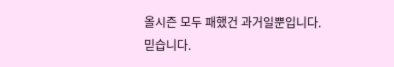올시즌 모두 패했건 과거일뿐입니다.
믿습니다.